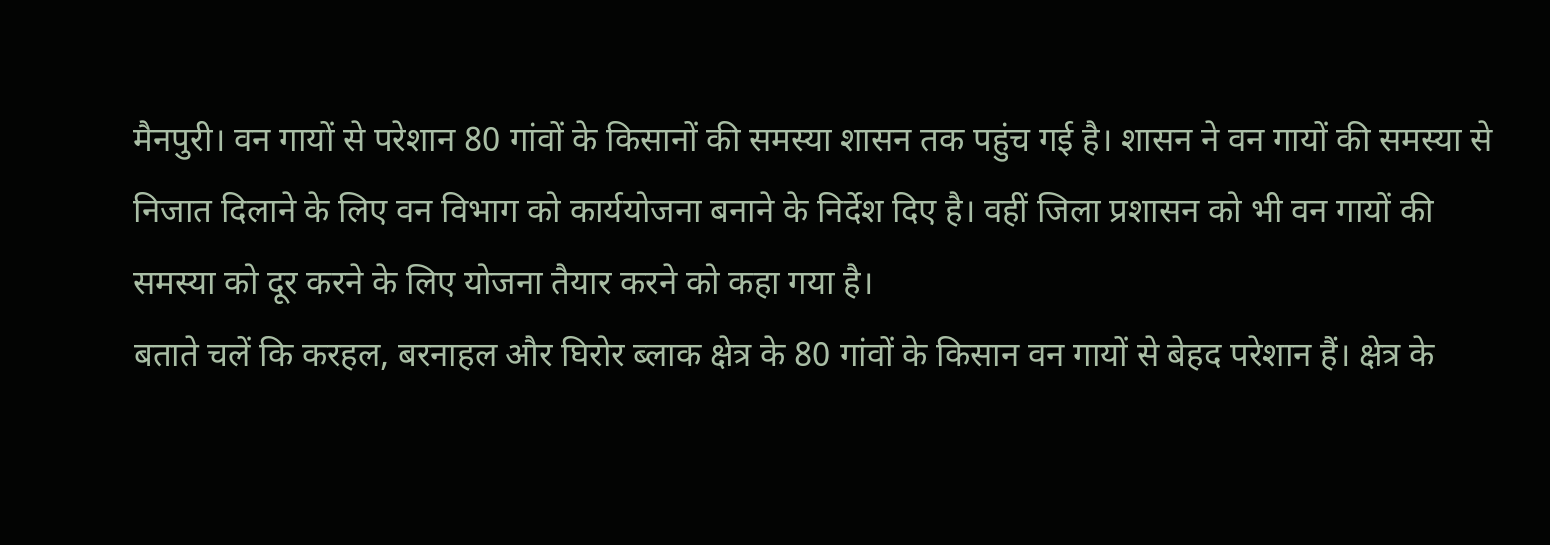मैनपुरी। वन गायों से परेशान 80 गांवों के किसानों की समस्या शासन तक पहुंच गई है। शासन ने वन गायों की समस्या से निजात दिलाने के लिए वन विभाग को कार्ययोजना बनाने के निर्देश दिए है। वहीं जिला प्रशासन को भी वन गायों की समस्या को दूर करने के लिए योजना तैयार करने को कहा गया है।
बताते चलें कि करहल, बरनाहल और घिरोर ब्लाक क्षेत्र के 80 गांवों के किसान वन गायों से बेहद परेशान हैं। क्षेत्र के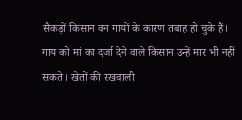सैकड़ों किसान वन गायों के कारण तबाह हो चुके हैं। गाय को मां का दर्जा देने वाले किसान उन्हें मार भी नहीं सकते। खेतों की रखवाली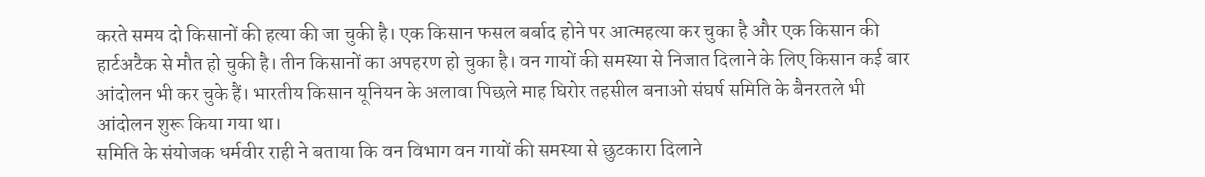करते समय दो किसानों की हत्या की जा चुकी है। एक किसान फसल बर्बाद होने पर आत्महत्या कर चुका है और एक किसान की हार्टअटैक से मौत हो चुकी है। तीन किसानों का अपहरण हो चुका है। वन गायों की समस्या से निजात दिलाने के लिए किसान कई बार आंदोलन भी कर चुके हैं। भारतीय किसान यूनियन के अलावा पिछले माह घिरोर तहसील बनाओ संघर्ष समिति के बैनरतले भी आंदोलन शुरू किया गया था।
समिति के संयोजक धर्मवीर राही ने बताया कि वन विभाग वन गायों की समस्या से छुटकारा दिलाने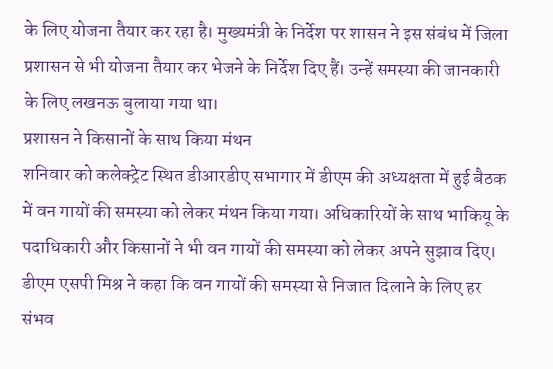के लिए योजना तैयार कर रहा है। मुख्यमंत्री के निर्देश पर शासन ने इस संबंध में जिला प्रशासन से भी योजना तैयार कर भेजने के निर्देश दिए हैं। उन्हें समस्या की जानकारी के लिए लखनऊ बुलाया गया था।
प्रशासन ने किसानों के साथ किया मंथन
शनिवार को कलेक्ट्रेट स्थित डीआरडीए सभागार में डीएम की अध्यक्षता में हुई बैठक में वन गायों की समस्या को लेकर मंथन किया गया। अधिकारियों के साथ भाकियू के पदाधिकारी और किसानों ने भी वन गायों की समस्या को लेकर अपने सुझाव दिए। डीएम एसपी मिश्र ने कहा कि वन गायों की समस्या से निजात दिलाने के लिए हर संभव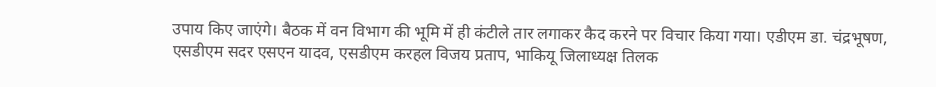उपाय किए जाएंगे। बैठक में वन विभाग की भूमि में ही कंटीले तार लगाकर कैद करने पर विचार किया गया। एडीएम डा. चंद्रभूषण, एसडीएम सदर एसएन यादव, एसडीएम करहल विजय प्रताप, भाकियू जिलाध्यक्ष तिलक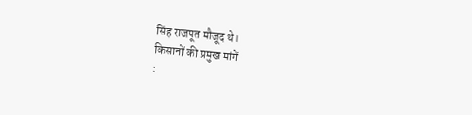सिंह राजपूत मौजूद थे।
किसानों की प्रमुख मांगें
: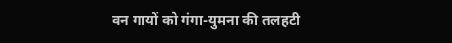वन गायों को गंगा-युमना की तलहटी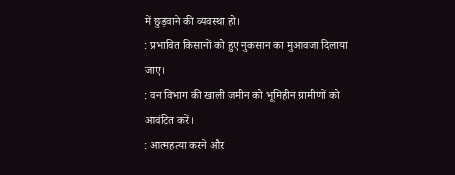में छुड़वाने की व्यवस्था हो।
: प्रभावित किसानों को हुए नुकसान का मुआवजा दिलाया जाए।
: वन विभाग की खाली जमीन को भूमिहीन ग्रामीणों को आवंटित करें।
: आत्महत्या करने और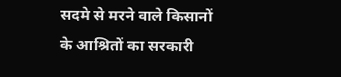सदमे से मरने वाले किसानों के आश्रितों का सरकारी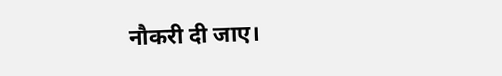नौकरी दी जाए।